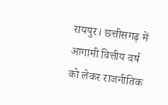रायपुर। छत्तीसगढ़ में आगामी वित्तीय वर्ष को लेकर राजनीतिक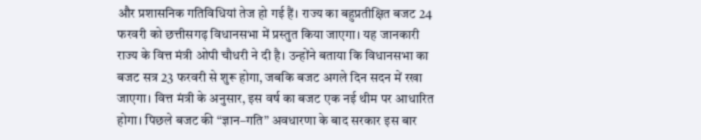और प्रशासनिक गतिविधियां तेज हो गई हैं। राज्य का बहुप्रतीक्षित बजट 24 फरवरी को छत्तीसगढ़ विधानसभा में प्रस्तुत किया जाएगा। यह जानकारी राज्य के वित्त मंत्री ओपी चौधरी ने दी है। उन्होंने बताया कि विधानसभा का बजट सत्र 23 फरवरी से शुरू होगा, जबकि बजट अगले दिन सदन में रखा जाएगा। वित्त मंत्री के अनुसार, इस वर्ष का बजट एक नई थीम पर आधारित होगा। पिछले बजट की “ज्ञान–गति” अवधारणा के बाद सरकार इस बार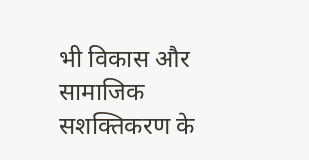भी विकास और सामाजिक सशक्तिकरण के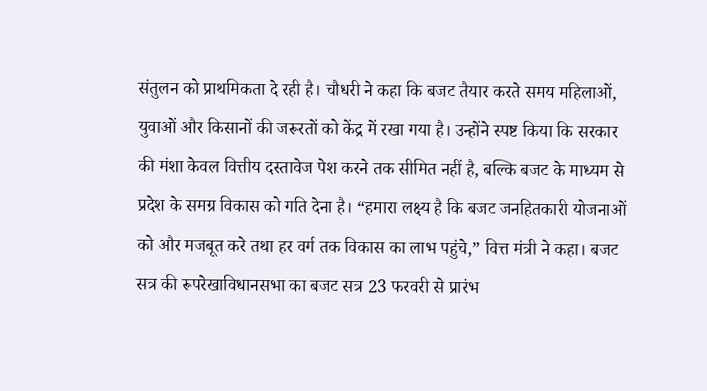संतुलन को प्राथमिकता दे रही है। चौधरी ने कहा कि बजट तैयार करते समय महिलाओं, युवाओं और किसानों की जरूरतों को केंद्र में रखा गया है। उन्होंने स्पष्ट किया कि सरकार की मंशा केवल वित्तीय दस्तावेज पेश करने तक सीमित नहीं है, बल्कि बजट के माध्यम से प्रदेश के समग्र विकास को गति देना है। “हमारा लक्ष्य है कि बजट जनहितकारी योजनाओं को और मजबूत करे तथा हर वर्ग तक विकास का लाभ पहुंचे,” वित्त मंत्री ने कहा। बजट सत्र की रूपरेखाविधानसभा का बजट सत्र 23 फरवरी से प्रारंभ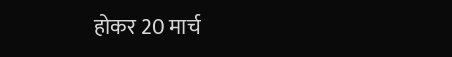होकर 20 मार्च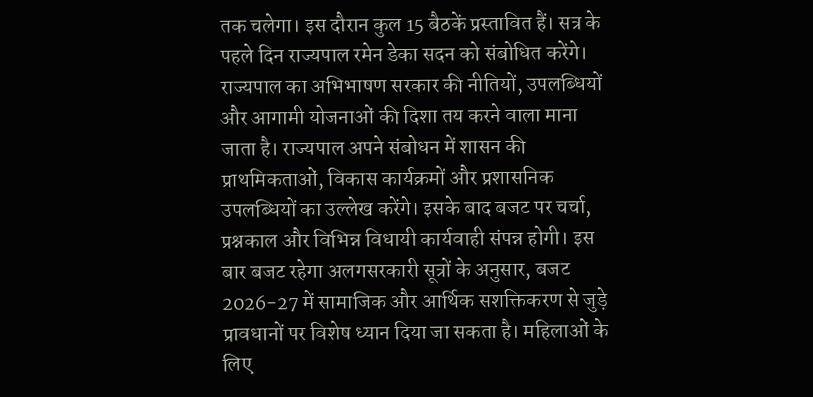तक चलेगा। इस दौरान कुल 15 बैठकें प्रस्तावित हैं। सत्र के पहले दिन राज्यपाल रमेन डेका सदन को संबोधित करेंगे। राज्यपाल का अभिभाषण सरकार की नीतियों, उपलब्धियों और आगामी योजनाओं की दिशा तय करने वाला माना जाता है। राज्यपाल अपने संबोधन में शासन की प्राथमिकताओं, विकास कार्यक्रमों और प्रशासनिक उपलब्धियों का उल्लेख करेंगे। इसके बाद बजट पर चर्चा, प्रश्नकाल और विभिन्न विधायी कार्यवाही संपन्न होगी। इस बार बजट रहेगा अलगसरकारी सूत्रों के अनुसार, बजट 2026-27 में सामाजिक और आर्थिक सशक्तिकरण से जुड़े प्रावधानों पर विशेष ध्यान दिया जा सकता है। महिलाओं के लिए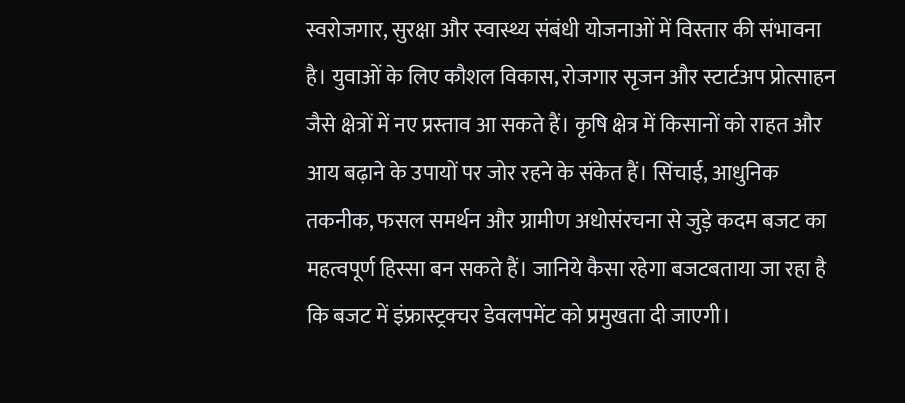स्वरोजगार, सुरक्षा और स्वास्थ्य संबंधी योजनाओं में विस्तार की संभावना है। युवाओं के लिए कौशल विकास, रोजगार सृजन और स्टार्टअप प्रोत्साहन जैसे क्षेत्रों में नए प्रस्ताव आ सकते हैं। कृषि क्षेत्र में किसानों को राहत और आय बढ़ाने के उपायों पर जोर रहने के संकेत हैं। सिंचाई, आधुनिक तकनीक, फसल समर्थन और ग्रामीण अधोसंरचना से जुड़े कदम बजट का महत्वपूर्ण हिस्सा बन सकते हैं। जानिये कैसा रहेगा बजटबताया जा रहा है कि बजट में इंफ्रास्ट्रक्चर डेवलपमेंट को प्रमुखता दी जाएगी।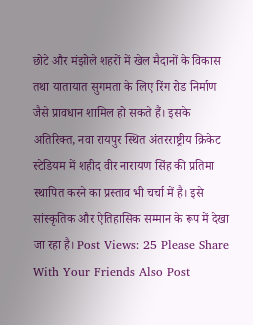छोटे और मंझोले शहरों में खेल मैदानों के विकास तथा यातायात सुगमता के लिए रिंग रोड निर्माण जैसे प्रावधान शामिल हो सकते हैं। इसके अतिरिक्त, नवा रायपुर स्थित अंतरराष्ट्रीय क्रिकेट स्टेडियम में शहीद वीर नारायण सिंह की प्रतिमा स्थापित करने का प्रस्ताव भी चर्चा में है। इसे सांस्कृतिक और ऐतिहासिक सम्मान के रूप में देखा जा रहा है। Post Views: 25 Please Share With Your Friends Also Post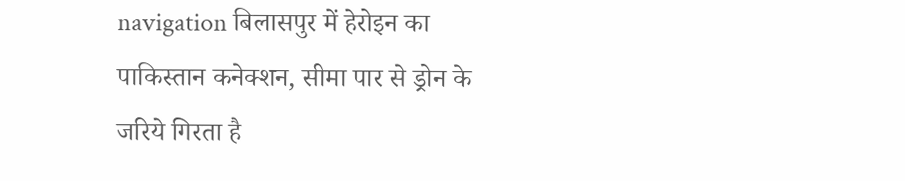navigation बिलासपुर में हेरोइन का पाकिस्तान कनेक्शन, सीमा पार से ड्रोन के जरिये गिरता है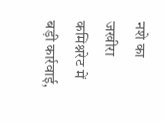नशे का जखीरा कमिश्नरेट में बड़ी कार्रवाई,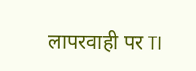लापरवाही पर TI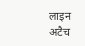लाइन अटैच